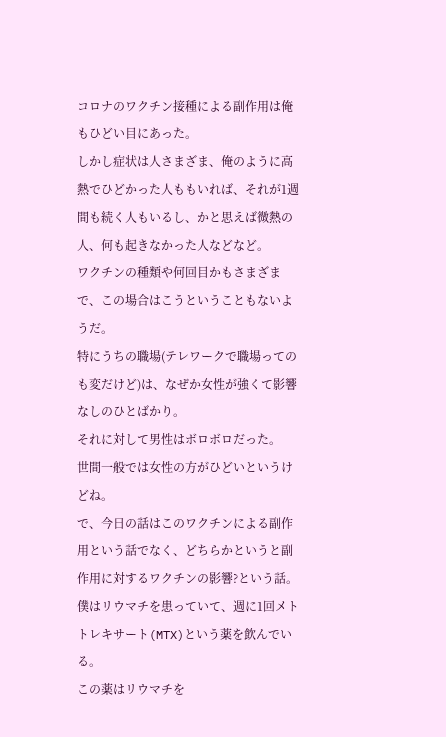コロナのワクチン接種による副作用は俺もひどい目にあった。
しかし症状は人さまざま、俺のように高熱でひどかった人ももいれば、それが1週間も続く人もいるし、かと思えば微熱の人、何も起きなかった人などなど。
ワクチンの種類や何回目かもさまざまで、この場合はこうということもないようだ。
特にうちの職場(テレワークで職場ってのも変だけど)は、なぜか女性が強くて影響なしのひとばかり。
それに対して男性はボロボロだった。
世間一般では女性の方がひどいというけどね。
で、今日の話はこのワクチンによる副作用という話でなく、どちらかというと副作用に対するワクチンの影響?という話。
僕はリウマチを患っていて、週に1回メトトレキサート(MTX)という薬を飲んでいる。
この薬はリウマチを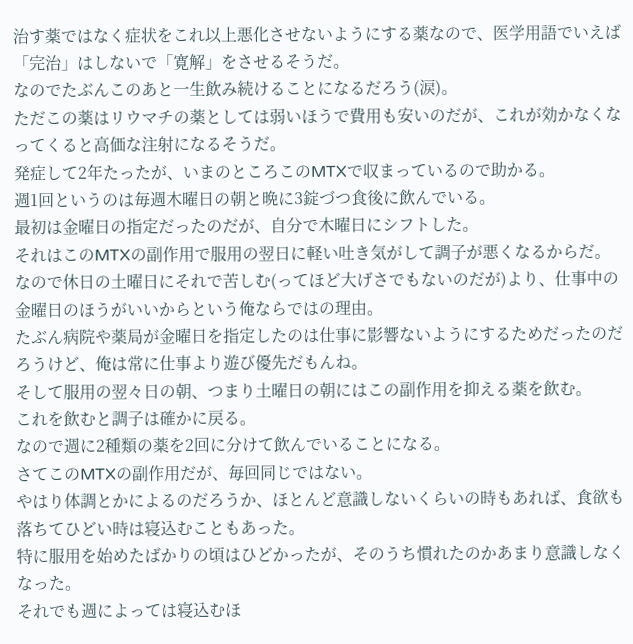治す薬ではなく症状をこれ以上悪化させないようにする薬なので、医学用語でいえば「完治」はしないで「寛解」をさせるそうだ。
なのでたぶんこのあと一生飲み続けることになるだろう(涙)。
ただこの薬はリウマチの薬としては弱いほうで費用も安いのだが、これが効かなくなってくると高価な注射になるそうだ。
発症して2年たったが、いまのところこのMTXで収まっているので助かる。
週1回というのは毎週木曜日の朝と晩に3錠づつ食後に飲んでいる。
最初は金曜日の指定だったのだが、自分で木曜日にシフトした。
それはこのMTXの副作用で服用の翌日に軽い吐き気がして調子が悪くなるからだ。
なので休日の土曜日にそれで苦しむ(ってほど大げさでもないのだが)より、仕事中の金曜日のほうがいいからという俺ならではの理由。
たぶん病院や薬局が金曜日を指定したのは仕事に影響ないようにするためだったのだろうけど、俺は常に仕事より遊び優先だもんね。
そして服用の翌々日の朝、つまり土曜日の朝にはこの副作用を抑える薬を飲む。
これを飲むと調子は確かに戻る。
なので週に2種類の薬を2回に分けて飲んでいることになる。
さてこのMTXの副作用だが、毎回同じではない。
やはり体調とかによるのだろうか、ほとんど意識しないくらいの時もあれば、食欲も落ちてひどい時は寝込むこともあった。
特に服用を始めたばかりの頃はひどかったが、そのうち慣れたのかあまり意識しなくなった。
それでも週によっては寝込むほ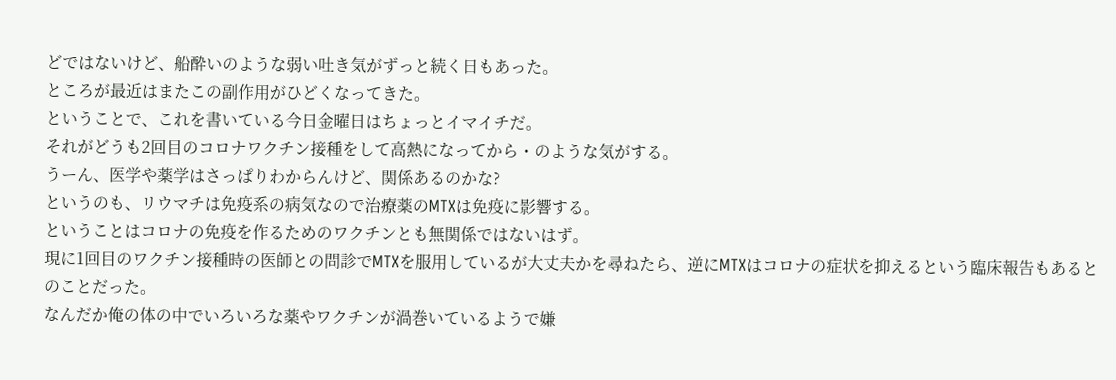どではないけど、船酔いのような弱い吐き気がずっと続く日もあった。
ところが最近はまたこの副作用がひどくなってきた。
ということで、これを書いている今日金曜日はちょっとイマイチだ。
それがどうも2回目のコロナワクチン接種をして高熱になってから・のような気がする。
うーん、医学や薬学はさっぱりわからんけど、関係あるのかな?
というのも、リウマチは免疫系の病気なので治療薬のMTXは免疫に影響する。
ということはコロナの免疫を作るためのワクチンとも無関係ではないはず。
現に1回目のワクチン接種時の医師との問診でMTXを服用しているが大丈夫かを尋ねたら、逆にMTXはコロナの症状を抑えるという臨床報告もあるとのことだった。
なんだか俺の体の中でいろいろな薬やワクチンが渦巻いているようで嫌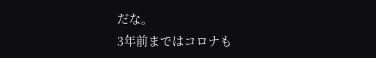だな。
3年前まではコロナも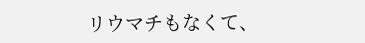リウマチもなくて、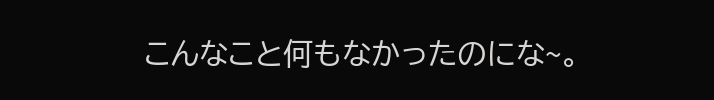こんなこと何もなかったのにな~。